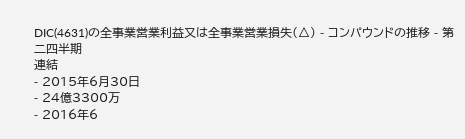DIC(4631)の全事業営業利益又は全事業営業損失(△) - コンパウンドの推移 - 第二四半期
連結
- 2015年6月30日
- 24億3300万
- 2016年6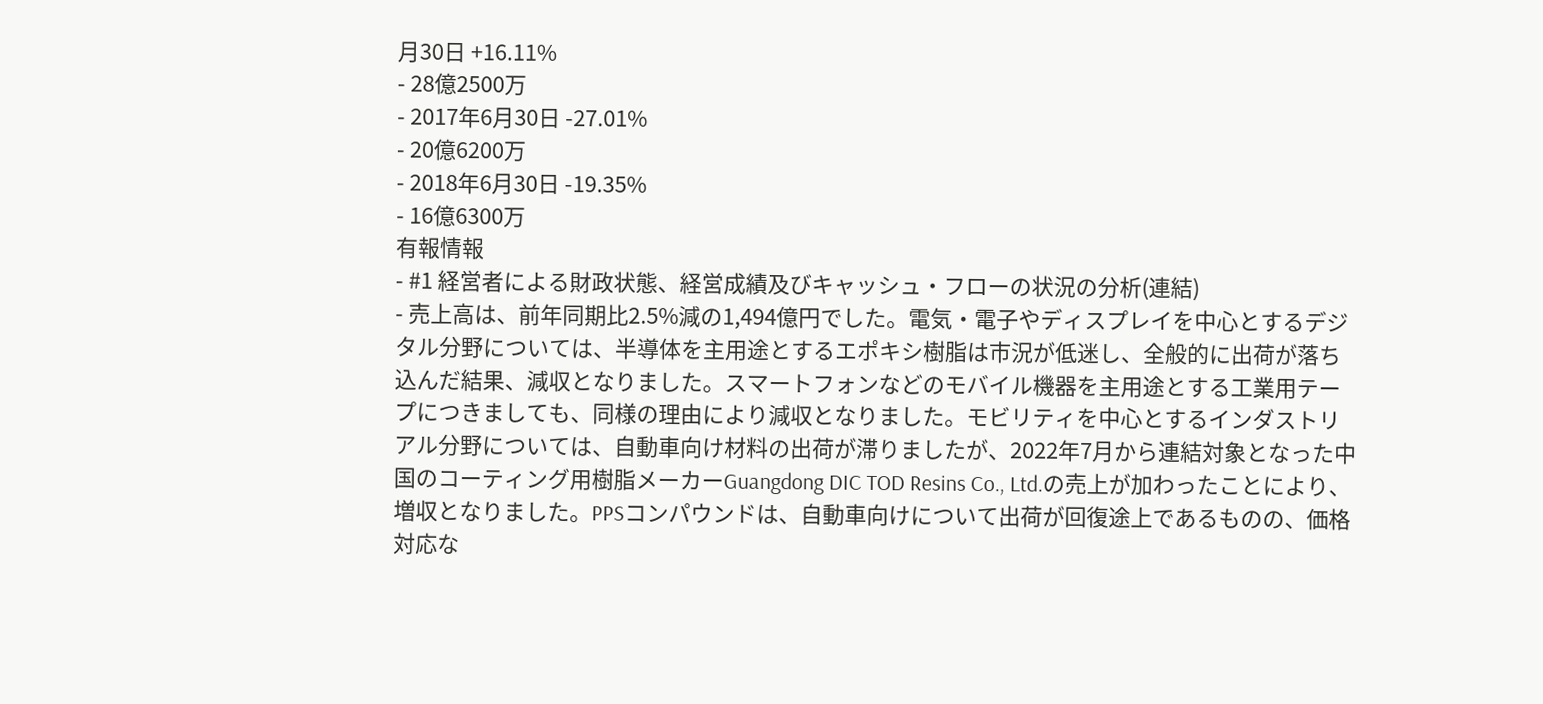月30日 +16.11%
- 28億2500万
- 2017年6月30日 -27.01%
- 20億6200万
- 2018年6月30日 -19.35%
- 16億6300万
有報情報
- #1 経営者による財政状態、経営成績及びキャッシュ・フローの状況の分析(連結)
- 売上高は、前年同期比2.5%減の1,494億円でした。電気・電子やディスプレイを中心とするデジタル分野については、半導体を主用途とするエポキシ樹脂は市況が低迷し、全般的に出荷が落ち込んだ結果、減収となりました。スマートフォンなどのモバイル機器を主用途とする工業用テープにつきましても、同様の理由により減収となりました。モビリティを中心とするインダストリアル分野については、自動車向け材料の出荷が滞りましたが、2022年7月から連結対象となった中国のコーティング用樹脂メーカーGuangdong DIC TOD Resins Co., Ltd.の売上が加わったことにより、増収となりました。PPSコンパウンドは、自動車向けについて出荷が回復途上であるものの、価格対応な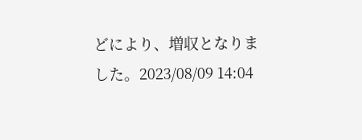どにより、増収となりました。2023/08/09 14:04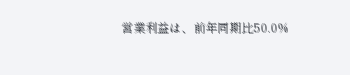営業利益は、前年同期比50.0%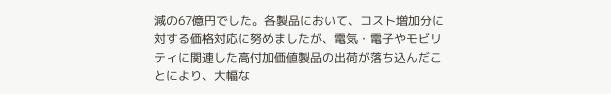減の67億円でした。各製品において、コスト増加分に対する価格対応に努めましたが、電気・電子やモビリティに関連した高付加価値製品の出荷が落ち込んだことにより、大幅な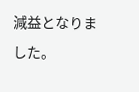減益となりました。